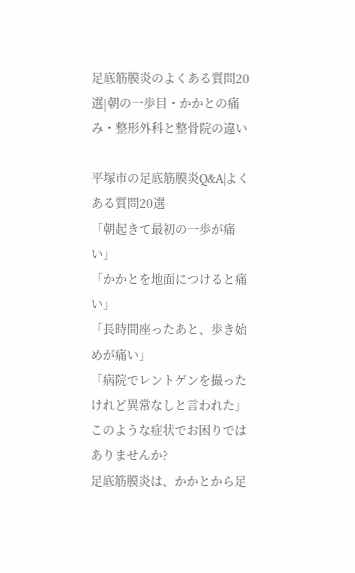足底筋膜炎のよくある質問20選|朝の一歩目・かかとの痛み・整形外科と整骨院の違い

平塚市の足底筋膜炎Q&A|よくある質問20選
「朝起きて最初の一歩が痛い」
「かかとを地面につけると痛い」
「長時間座ったあと、歩き始めが痛い」
「病院でレントゲンを撮ったけれど異常なしと言われた」
このような症状でお困りではありませんか?
足底筋膜炎は、かかとから足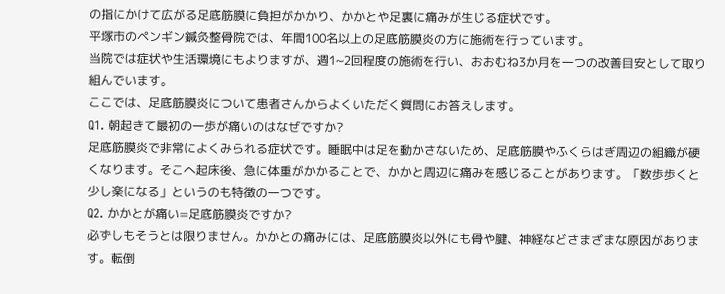の指にかけて広がる足底筋膜に負担がかかり、かかとや足裏に痛みが生じる症状です。
平塚市のペンギン鍼灸整骨院では、年間100名以上の足底筋膜炎の方に施術を行っています。
当院では症状や生活環境にもよりますが、週1~2回程度の施術を行い、おおむね3か月を一つの改善目安として取り組んでいます。
ここでは、足底筋膜炎について患者さんからよくいただく質問にお答えします。
Q1. 朝起きて最初の一歩が痛いのはなぜですか?
足底筋膜炎で非常によくみられる症状です。睡眠中は足を動かさないため、足底筋膜やふくらはぎ周辺の組織が硬くなります。そこへ起床後、急に体重がかかることで、かかと周辺に痛みを感じることがあります。「数歩歩くと少し楽になる」というのも特徴の一つです。
Q2. かかとが痛い=足底筋膜炎ですか?
必ずしもそうとは限りません。かかとの痛みには、足底筋膜炎以外にも骨や腱、神経などさまざまな原因があります。転倒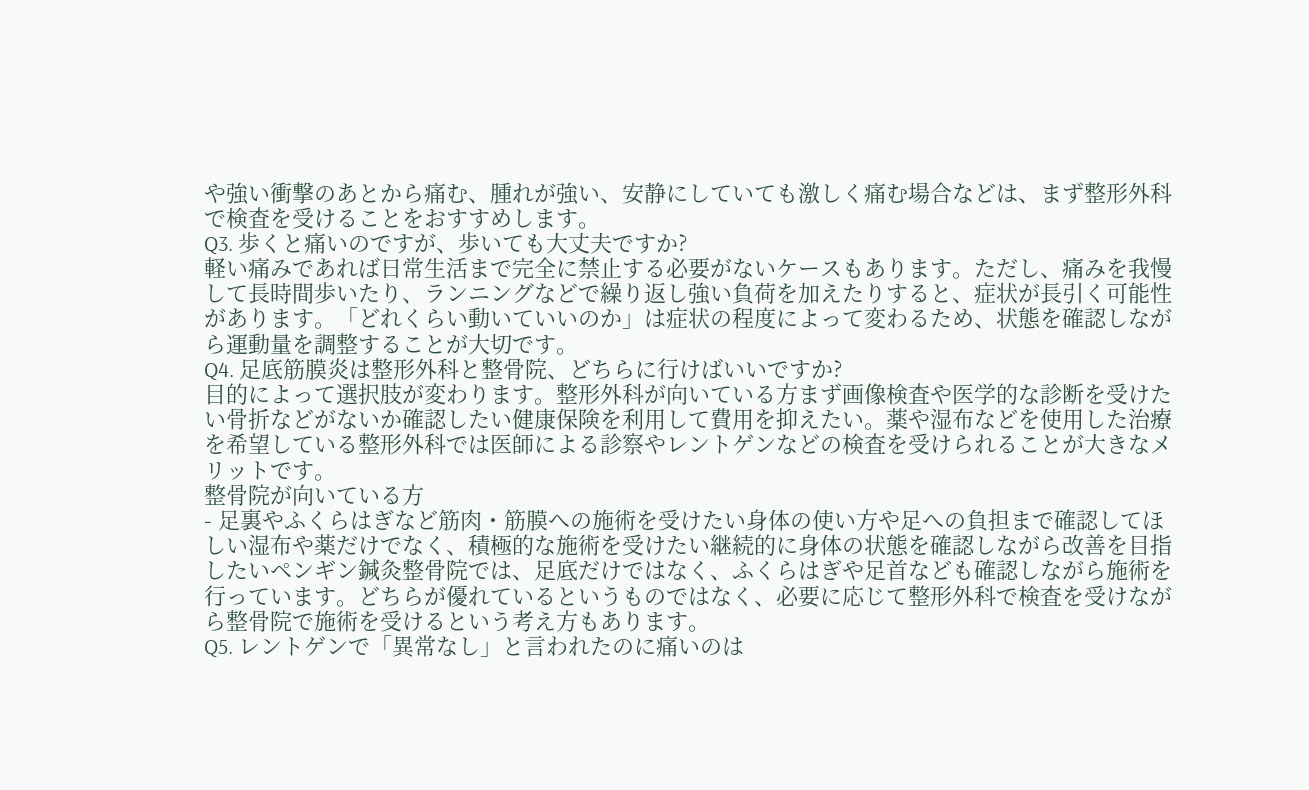や強い衝撃のあとから痛む、腫れが強い、安静にしていても激しく痛む場合などは、まず整形外科で検査を受けることをおすすめします。
Q3. 歩くと痛いのですが、歩いても大丈夫ですか?
軽い痛みであれば日常生活まで完全に禁止する必要がないケースもあります。ただし、痛みを我慢して長時間歩いたり、ランニングなどで繰り返し強い負荷を加えたりすると、症状が長引く可能性があります。「どれくらい動いていいのか」は症状の程度によって変わるため、状態を確認しながら運動量を調整することが大切です。
Q4. 足底筋膜炎は整形外科と整骨院、どちらに行けばいいですか?
目的によって選択肢が変わります。整形外科が向いている方まず画像検査や医学的な診断を受けたい骨折などがないか確認したい健康保険を利用して費用を抑えたい。薬や湿布などを使用した治療を希望している整形外科では医師による診察やレントゲンなどの検査を受けられることが大きなメリットです。
整骨院が向いている方
- 足裏やふくらはぎなど筋肉・筋膜への施術を受けたい身体の使い方や足への負担まで確認してほしい湿布や薬だけでなく、積極的な施術を受けたい継続的に身体の状態を確認しながら改善を目指したいペンギン鍼灸整骨院では、足底だけではなく、ふくらはぎや足首なども確認しながら施術を行っています。どちらが優れているというものではなく、必要に応じて整形外科で検査を受けながら整骨院で施術を受けるという考え方もあります。
Q5. レントゲンで「異常なし」と言われたのに痛いのは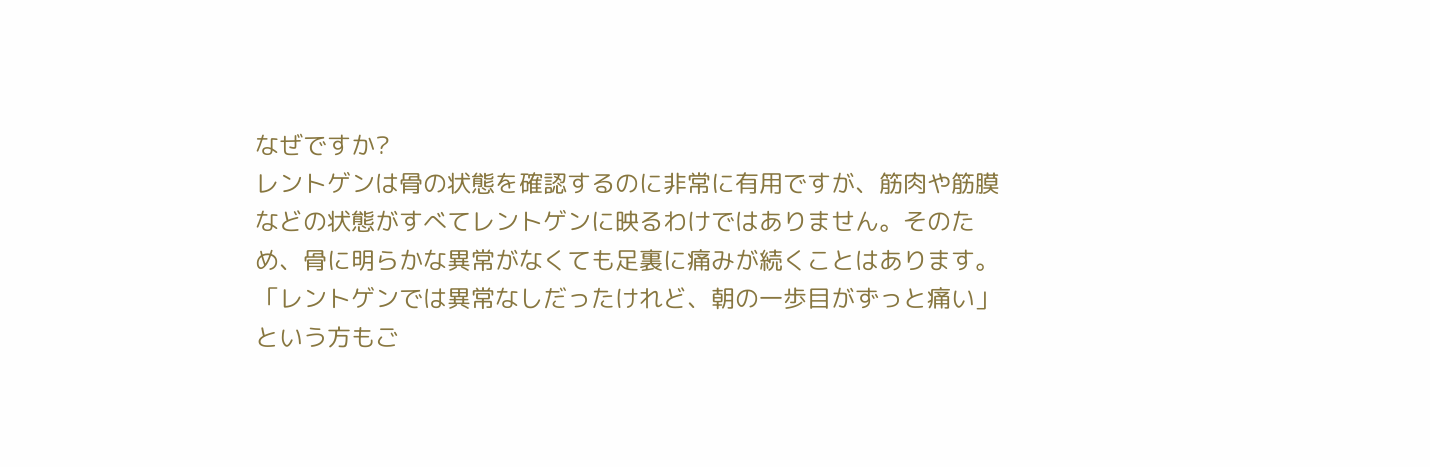なぜですか?
レントゲンは骨の状態を確認するのに非常に有用ですが、筋肉や筋膜などの状態がすべてレントゲンに映るわけではありません。そのため、骨に明らかな異常がなくても足裏に痛みが続くことはあります。「レントゲンでは異常なしだったけれど、朝の一歩目がずっと痛い」という方もご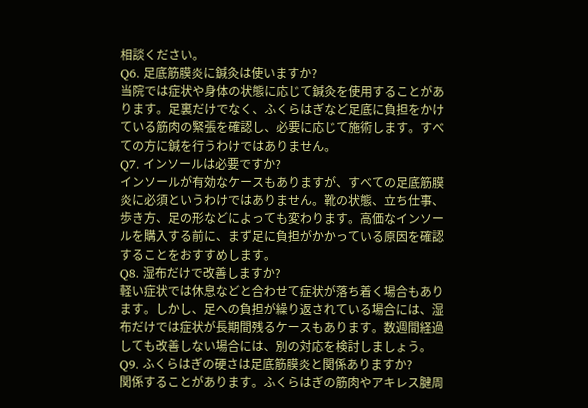相談ください。
Q6. 足底筋膜炎に鍼灸は使いますか?
当院では症状や身体の状態に応じて鍼灸を使用することがあります。足裏だけでなく、ふくらはぎなど足底に負担をかけている筋肉の緊張を確認し、必要に応じて施術します。すべての方に鍼を行うわけではありません。
Q7. インソールは必要ですか?
インソールが有効なケースもありますが、すべての足底筋膜炎に必須というわけではありません。靴の状態、立ち仕事、歩き方、足の形などによっても変わります。高価なインソールを購入する前に、まず足に負担がかかっている原因を確認することをおすすめします。
Q8. 湿布だけで改善しますか?
軽い症状では休息などと合わせて症状が落ち着く場合もあります。しかし、足への負担が繰り返されている場合には、湿布だけでは症状が長期間残るケースもあります。数週間経過しても改善しない場合には、別の対応を検討しましょう。
Q9. ふくらはぎの硬さは足底筋膜炎と関係ありますか?
関係することがあります。ふくらはぎの筋肉やアキレス腱周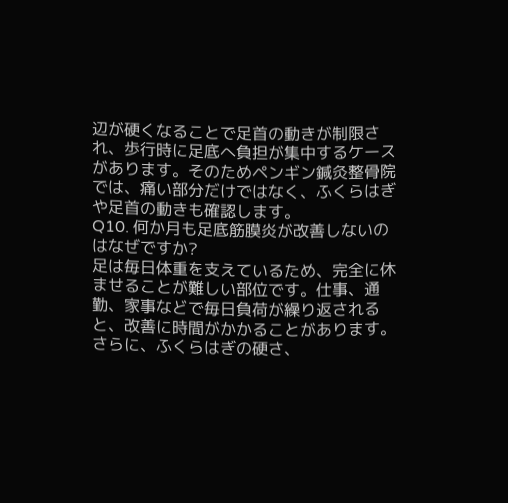辺が硬くなることで足首の動きが制限され、歩行時に足底へ負担が集中するケースがあります。そのためペンギン鍼灸整骨院では、痛い部分だけではなく、ふくらはぎや足首の動きも確認します。
Q10. 何か月も足底筋膜炎が改善しないのはなぜですか?
足は毎日体重を支えているため、完全に休ませることが難しい部位です。仕事、通勤、家事などで毎日負荷が繰り返されると、改善に時間がかかることがあります。さらに、ふくらはぎの硬さ、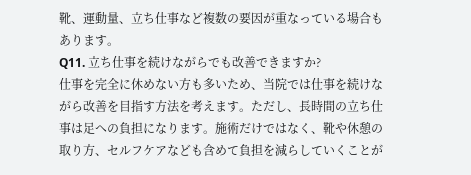靴、運動量、立ち仕事など複数の要因が重なっている場合もあります。
Q11. 立ち仕事を続けながらでも改善できますか?
仕事を完全に休めない方も多いため、当院では仕事を続けながら改善を目指す方法を考えます。ただし、長時間の立ち仕事は足への負担になります。施術だけではなく、靴や休憩の取り方、セルフケアなども含めて負担を減らしていくことが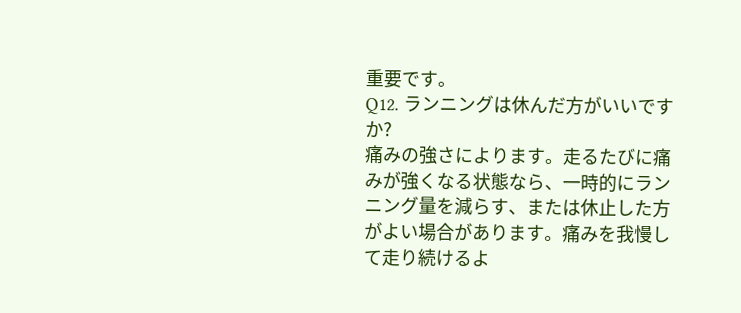重要です。
Q12. ランニングは休んだ方がいいですか?
痛みの強さによります。走るたびに痛みが強くなる状態なら、一時的にランニング量を減らす、または休止した方がよい場合があります。痛みを我慢して走り続けるよ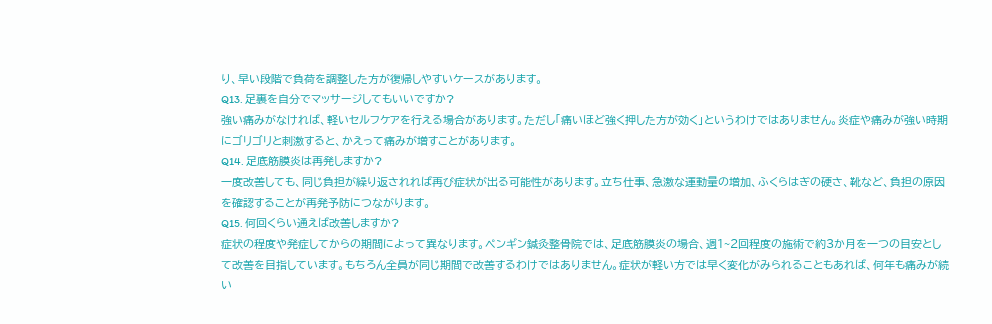り、早い段階で負荷を調整した方が復帰しやすいケースがあります。
Q13. 足裏を自分でマッサージしてもいいですか?
強い痛みがなければ、軽いセルフケアを行える場合があります。ただし「痛いほど強く押した方が効く」というわけではありません。炎症や痛みが強い時期にゴリゴリと刺激すると、かえって痛みが増すことがあります。
Q14. 足底筋膜炎は再発しますか?
一度改善しても、同じ負担が繰り返されれば再び症状が出る可能性があります。立ち仕事、急激な運動量の増加、ふくらはぎの硬さ、靴など、負担の原因を確認することが再発予防につながります。
Q15. 何回くらい通えば改善しますか?
症状の程度や発症してからの期間によって異なります。ペンギン鍼灸整骨院では、足底筋膜炎の場合、週1~2回程度の施術で約3か月を一つの目安として改善を目指しています。もちろん全員が同じ期間で改善するわけではありません。症状が軽い方では早く変化がみられることもあれば、何年も痛みが続い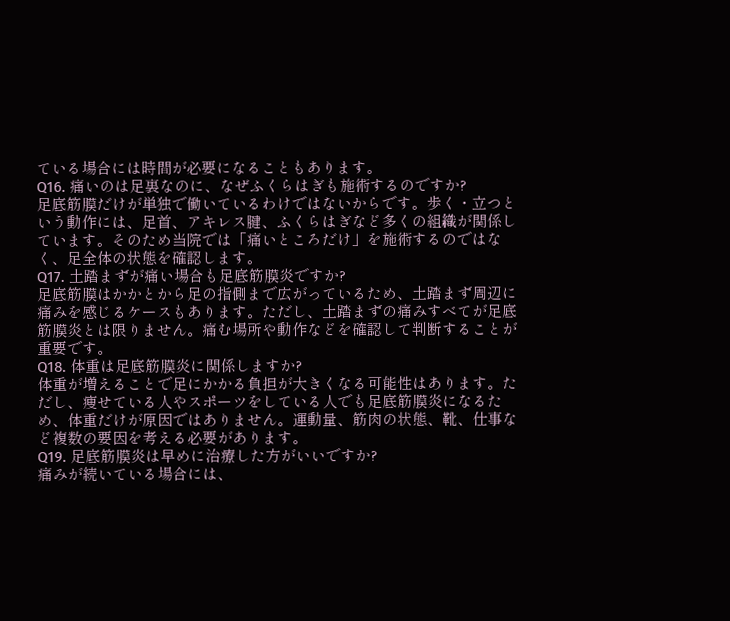ている場合には時間が必要になることもあります。
Q16. 痛いのは足裏なのに、なぜふくらはぎも施術するのですか?
足底筋膜だけが単独で働いているわけではないからです。歩く・立つという動作には、足首、アキレス腱、ふくらはぎなど多くの組織が関係しています。そのため当院では「痛いところだけ」を施術するのではなく、足全体の状態を確認します。
Q17. 土踏まずが痛い場合も足底筋膜炎ですか?
足底筋膜はかかとから足の指側まで広がっているため、土踏まず周辺に痛みを感じるケースもあります。ただし、土踏まずの痛みすべてが足底筋膜炎とは限りません。痛む場所や動作などを確認して判断することが重要です。
Q18. 体重は足底筋膜炎に関係しますか?
体重が増えることで足にかかる負担が大きくなる可能性はあります。ただし、痩せている人やスポーツをしている人でも足底筋膜炎になるため、体重だけが原因ではありません。運動量、筋肉の状態、靴、仕事など複数の要因を考える必要があります。
Q19. 足底筋膜炎は早めに治療した方がいいですか?
痛みが続いている場合には、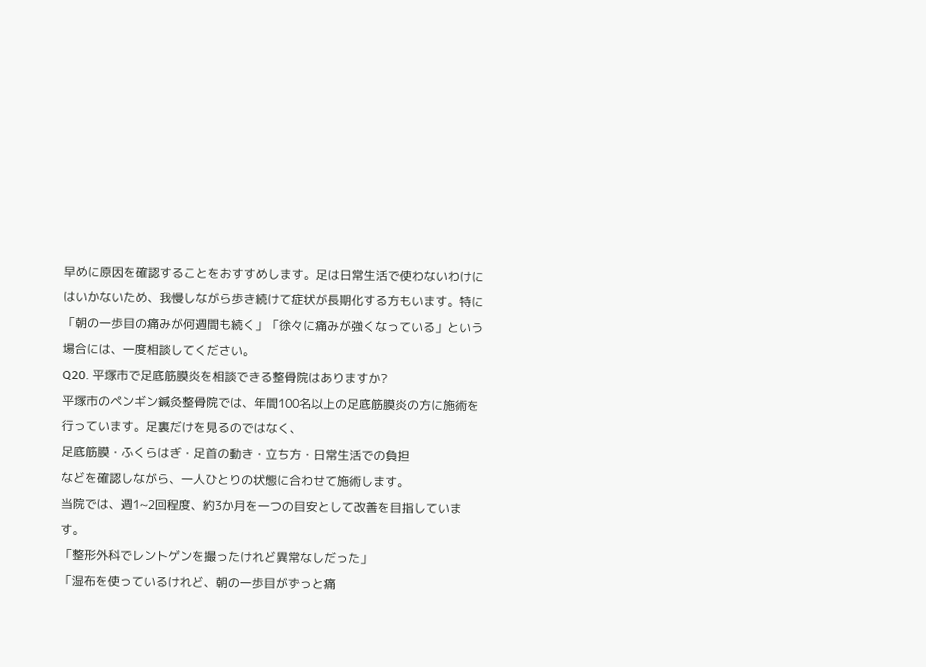早めに原因を確認することをおすすめします。足は日常生活で使わないわけにはいかないため、我慢しながら歩き続けて症状が長期化する方もいます。特に「朝の一歩目の痛みが何週間も続く」「徐々に痛みが強くなっている」という場合には、一度相談してください。
Q20. 平塚市で足底筋膜炎を相談できる整骨院はありますか?
平塚市のペンギン鍼灸整骨院では、年間100名以上の足底筋膜炎の方に施術を行っています。足裏だけを見るのではなく、
足底筋膜・ふくらはぎ・足首の動き・立ち方・日常生活での負担
などを確認しながら、一人ひとりの状態に合わせて施術します。
当院では、週1~2回程度、約3か月を一つの目安として改善を目指しています。
「整形外科でレントゲンを撮ったけれど異常なしだった」
「湿布を使っているけれど、朝の一歩目がずっと痛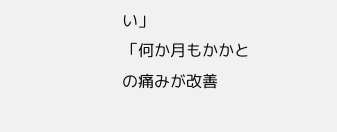い」
「何か月もかかとの痛みが改善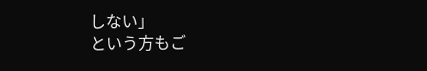しない」
という方もご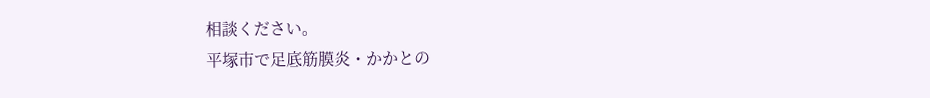相談ください。
平塚市で足底筋膜炎・かかとの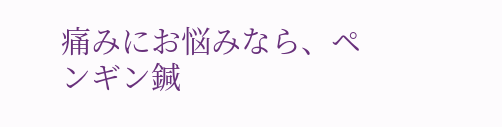痛みにお悩みなら、ペンギン鍼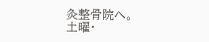灸整骨院へ。
土曜・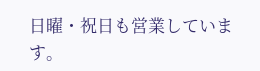日曜・祝日も営業しています。